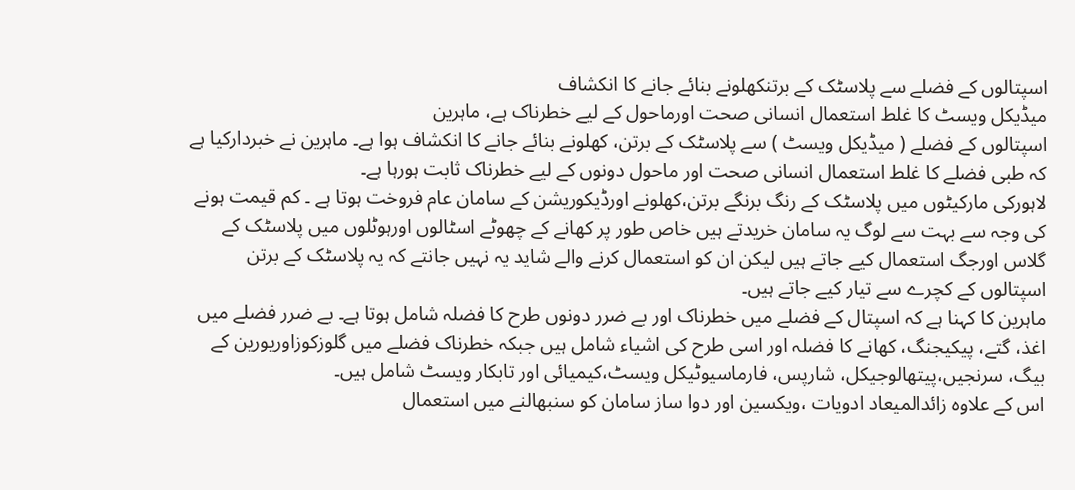اسپتالوں کے فضلے سے پلاسٹک کے برتنکھلونے بنائے جانے کا انکشاف
میڈیکل ویسٹ کا غلط استعمال انسانی صحت اورماحول کے لیے خطرناک ہے، ماہرین
اسپتالوں کے فضلے ( میڈیکل ویسٹ ) سے پلاسٹک کے برتن، کھلونے بنائے جانے کا انکشاف ہوا ہے۔ ماہرین نے خبردارکیا ہے کہ طبی فضلے کا غلط استعمال انسانی صحت اور ماحول دونوں کے لیے خطرناک ثابت ہورہا ہے۔
لاہورکی مارکیٹوں میں پلاسٹک کے رنگ برنگے برتن،کھلونے اورڈیکوریشن کے سامان عام فروخت ہوتا ہے ۔ کم قیمت ہونے کی وجہ سے بہت سے لوگ یہ سامان خریدتے ہیں خاص طور پر کھانے کے چھوٹے اسٹالوں اورہوٹلوں میں پلاسٹک کے گلاس اورجگ استعمال کیے جاتے ہیں لیکن ان کو استعمال کرنے والے شاید یہ نہیں جانتے کہ یہ پلاسٹک کے برتن اسپتالوں کے کچرے سے تیار کیے جاتے ہیں۔
ماہرین کا کہنا ہے کہ اسپتال کے فضلے میں خطرناک اور بے ضرر دونوں طرح کا فضلہ شامل ہوتا ہے۔ بے ضرر فضلے میں اغذ، گتے، پیکیجنگ، کھانے کا فضلہ اور اسی طرح کی اشیاء شامل ہیں جبکہ خطرناک فضلے میں گلوزکوزاوریورین کے بیگ، سرنجیں،پیتھالوجیکل، شارپس، فارماسیوٹیکل ویسٹ،کیمیائی اور تابکار ویسٹ شامل ہیں۔
اس کے علاوہ زائدالمیعاد ادویات ،ویکسین اور دوا ساز سامان کو سنبھالنے میں استعمال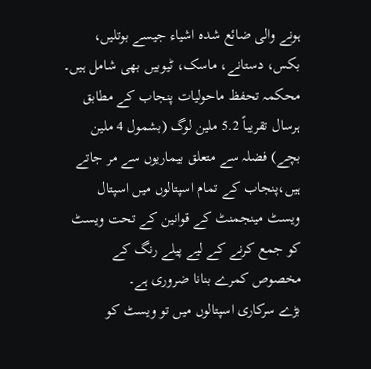ہونے والی ضائع شدہ اشیاء جیسے بوتلیں، بکس، دستانے، ماسک، ٹیوبیں بھی شامل ہیں۔
محکمہ تحفظ ماحولیات پنجاب کے مطابق ہرسال تقریباً 5.2 ملین لوگ (بشمول 4 ملین بچے) فضلہ سے متعلق بیماریوں سے مر جاتے ہیں،پنجاب کے تمام اسپتالوں میں اسپتال ویسٹ مینجمنٹ کے قوانین کے تحت ویسٹ کو جمع کرنے کے لیے پیلے رنگ کے مخصوص کمرے بنانا ضروری ہے۔
بڑے سرکاری اسپتالوں میں تو ویسٹ کو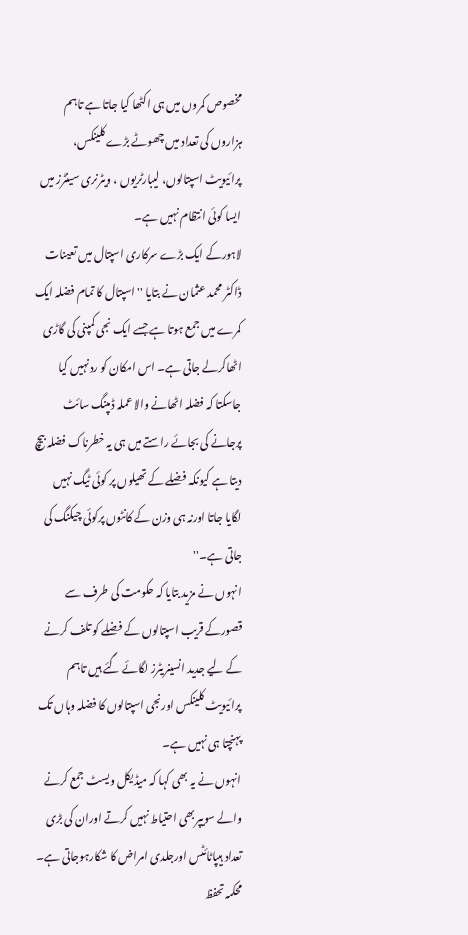مخصوص کمروں میں ہی اکٹھا کیا جاتا ہے تاہم ہزاروں کی تعداد میں چھوٹے بڑے کلینکس، پرائیویٹ اسپتالوں، لیبارٹریوں ، ویٹرنری سینٹرز میں ایسا کوئی انتظام نہیں ہے۔
لاہورکے ایک بڑے سرکاری اسپتال میں تعینات ڈاکٹر محمد عثمان نے بتایا '' اسپتال کا تمام فضلہ ایک کمرے میں جمع ہوتا ہے جسے ایک نجی کمپنی کی گاڑی اٹھاکرلے جاتی ہے۔ اس امکان کو ردنہیں کیا جاسکتا کہ فضلہ اٹھانے والا عملہ ڈمپنگ سائٹ پرجانے کی بجائے راستے میں ہی یہ خطرناک فضلہ بیچ دیتا ہے کیونکہ فضلے کے تھیلوں پر کوئی ٹیگ نہیں لگایا جاتا اورنہ ہی وزن کے کانٹوں پرکوئی چیکنگ کی جاتی ہے۔''
انہوں نے مزید بتایا کہ حکومت کی طرف سے قصورکے قریب اسپتالوں کے فضلے کو تلف کرنے کے لیے جدید انسینریٹرز لگائے گئے ہیں تاہم پرائیویٹ کلینکس اورنجی اسپتالوں کا فضلہ وہاں تک پہنچتا ہی نہیں ہے۔
انہوں نے یہ بھی کہا کہ میڈیکل ویسٹ جمع کرنے والے سویپربھی احتیاط نہیں کرتے اوران کی بڑی تعداد ہیپاٹائٹس اورجلدی امراض کا شکارہوجاتی ہے۔
محکمہ تحفظ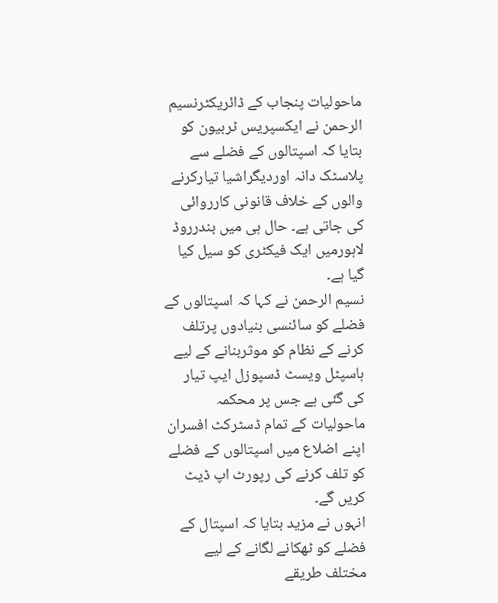ماحولیات پنجاب کے ڈائریکٹرنسیم الرحمن نے ایکسپریس ٹربیون کو بتایا کہ اسپتالوں کے فضلے سے پلاسٹک دانہ اوردیگراشیا تیارکرنے والوں کے خلاف قانونی کارروائی کی جاتی ہے۔ حال ہی میں بندرروڈ لاہورمیں ایک فیکٹری کو سیل کیا گیا ہے۔
نسیم الرحمن نے کہا کہ اسپتالوں کے فضلے کو سائنسی بنیادوں پرتلف کرنے کے نظام کو موثربنانے کے لیے ہاسپٹل ویسٹ ڈسپوزل ایپ تیار کی گئی ہے جس پر محکمہ ماحولیات کے تمام ڈسٹرکٹ افسران اپنے اضلاع میں اسپتالوں کے فضلے کو تلف کرنے کی رپورٹ اپ ڈیٹ کریں گے۔
انہوں نے مزید بتایا کہ اسپتال کے فضلے کو ٹھکانے لگانے کے لیے مختلف طریقے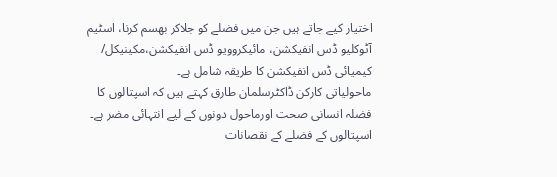اختیار کیے جاتے ہیں جن میں فضلے کو جلاکر بھسم کرنا، اسٹیم آٹوکلیو ڈس انفیکشن، مائیکروویو ڈس انفیکشن،مکینیکل/ کیمیائی ڈس انفیکشن کا طریقہ شامل ہے۔
ماحولیاتی کارکن ڈاکٹرسلمان طارق کہتے ہیں کہ اسپتالوں کا فضلہ انسانی صحت اورماحول دونوں کے لیے انتہائی مضر ہے۔ اسپتالوں کے فضلے کے نقصانات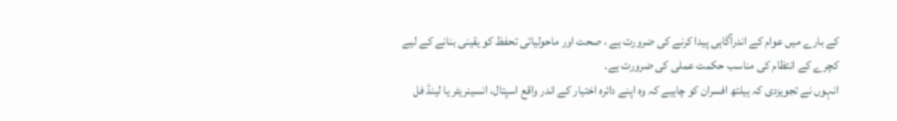کے بارے میں عوام کے اندرآگاہی پیدا کرنے کی ضرورت ہے ، صحت اور ماحولیاتی تحفظ کو یقینی بنانے کے لیے کچرے کے انتظام کی مناسب حکمت عملی کی ضرورت ہے۔
انہوں نے تجویزدی کہ ہیلتھ افسران کو چاہیے کہ وہ اپنے دائرہ اختیار کے اندر واقع اسپتال، انسینریٹر یا لینڈ فل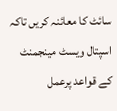سائٹ کا معائنہ کریں تاکہ اسپتال ویسٹ مینجمنٹ کے قواعد پرعمل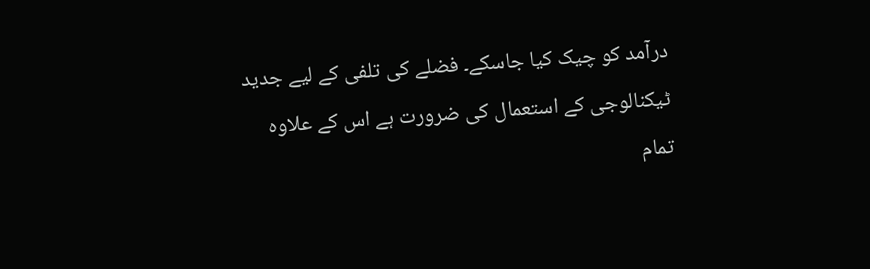درآمد کو چیک کیا جاسکے۔ فضلے کی تلفی کے لیے جدید ٹیکنالوجی کے استعمال کی ضرورت ہے اس کے علاوہ تمام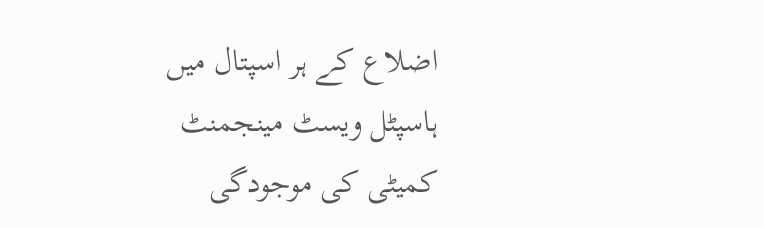اضلاع کے ہر اسپتال میں ہاسپٹل ویسٹ مینجمنٹ کمیٹی کی موجودگی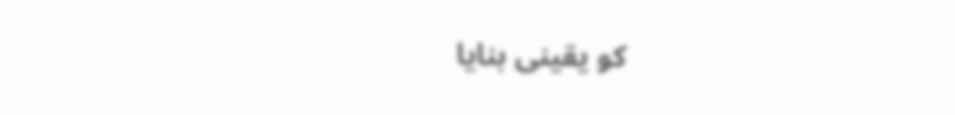کو یقینی بنایا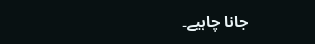جانا چاہیے۔